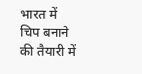भारत में चिप बनाने की तैयारी में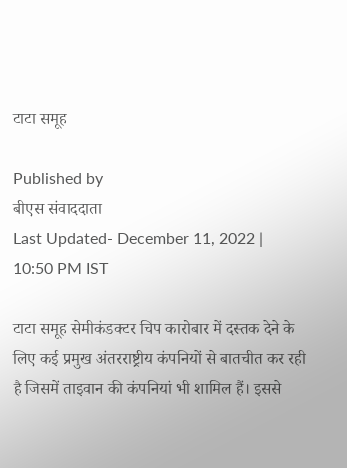टाटा समूह

Published by
बीएस संवाददाता
Last Updated- December 11, 2022 | 10:50 PM IST

टाटा समूह सेमीकंडक्टर चिप कारोबार में दस्तक देने के लिए कई प्रमुख अंतरराष्ट्रीय कंपनियों से बातचीत कर रही है जिसमें ताइवान की कंपनियां भी शामिल हैं। इससे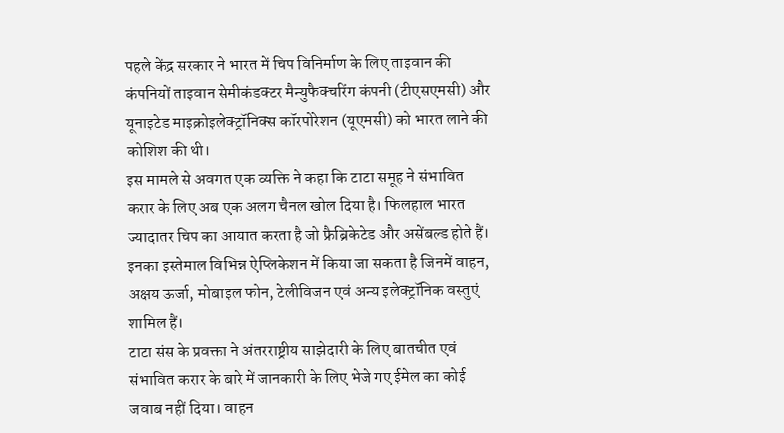पहले केंद्र सरकार ने भारत में चिप विनिर्माण के लिए ताइवान की कंपनियों ताइवान सेमीकंडक्टर मैन्युफैक्चरिंग कंपनी (टीएसएमसी) और यूनाइटेड माइक्रोइलेक्ट्रॉनिक्स कॉरपोरेशन (यूएमसी) को भारत लाने की कोशिश की थी।
इस मामले से अवगत एक व्यक्ति ने कहा कि टाटा समूह ने संभावित करार के लिए अब एक अलग चैनल खोल दिया है। फिलहाल भारत ज्यादातर चिप का आयात करता है जो फ्रैब्रिकेटेड और असेंबल्ड होते हैं। इनका इस्तेमाल विभिन्न ऐप्लिकेशन में किया जा सकता है जिनमें वाहन, अक्षय ऊर्जा, मोबाइल फोन, टेलीविजन एवं अन्य इलेक्ट्रॉनिक वस्तुएं शामिल हैं।
टाटा संस के प्रवक्ता ने अंतरराष्ट्रीय साझेदारी के लिए बातचीत एवं संभावित करार के बारे में जानकारी के लिए भेजे गए ईमेल का कोई जवाब नहीं दिया। वाहन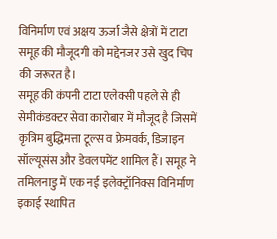विनिर्माण एवं अक्षय ऊर्जा जैसे क्षेत्रों में टाटा समूह की मौजूदगी को मद्देनजर उसे खुद चिप की जरूरत है।
समूह की कंपनी टाटा एलेक्सी पहले से ही सेमीकंडक्टर सेवा कारोबार में मौजूद है जिसमें कृत्रिम बुद्धिमत्ता टूल्स व फ्रेमवर्क, डिजाइन सॉल्यूसंस और डेवलपमेंट शामिल हैं। समूह ने तमिलनाडु में एक नई इलेक्ट्रॉनिक्स विनिर्माण इकाई स्थापित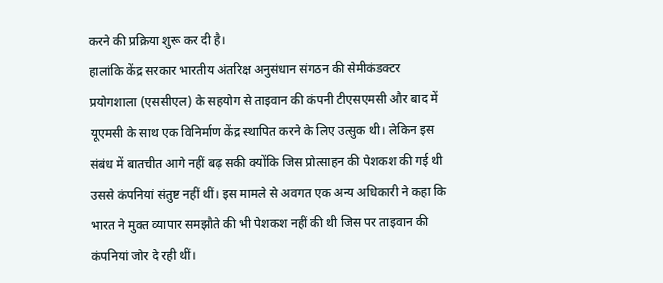करने की प्रक्रिया शुरू कर दी है।
हालांकि केंद्र सरकार भारतीय अंतरिक्ष अनुसंधान संगठन की सेमीकंडक्टर प्रयोगशाला (एससीएल) के सहयोग से ताइवान की कंपनी टीएसएमसी और बाद में यूएमसी के साथ एक विनिर्माण केंद्र स्थापित करने के लिए उत्सुक थी। लेकिन इस संबंध में बातचीत आगे नहीं बढ़ सकी क्योंकि जिस प्रोत्साहन की पेशकश की गई थी उससे कंपनियां संतुष्ट नहीं थीं। इस मामले से अवगत एक अन्य अधिकारी ने कहा कि भारत ने मुक्त व्यापार समझौते की भी पेशकश नहीं की थी जिस पर ताइवान की कंपनियां जोर दे रही थीं।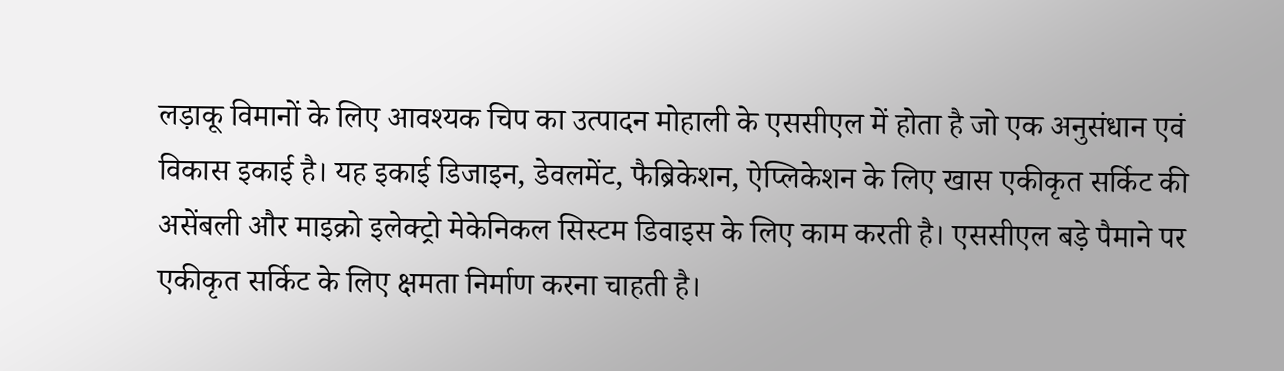लड़ाकू विमानों के लिए आवश्यक चिप का उत्पादन मोहाली के एससीएल में होता है जो एक अनुसंधान एवं विकास इकाई है। यह इकाई डिजाइन, डेवलमेंट, फैब्रिकेशन, ऐप्लिकेशन के लिए खास एकीकृत सर्किट की असेंबली और माइक्रो इलेक्ट्रो मेकेनिकल सिस्टम डिवाइस के लिए काम करती है। एससीएल बड़े पैमाने पर एकीकृत सर्किट के लिए क्षमता निर्माण करना चाहती है।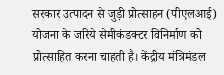सरकार उत्पादन से जुड़ी प्रोत्साहन (पीएलआई) योजना के जरिये सेमीकंडक्टर विनिर्माण को प्रोत्साहित करना चाहती है। केंद्रीय मंत्रिमंडल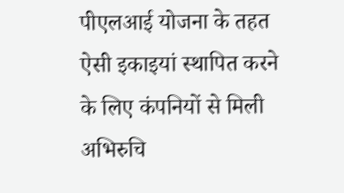पीएलआई योजना के तहत ऐसी इकाइयां स्थापित करने के लिए कंपनियों से मिली अभिरुचि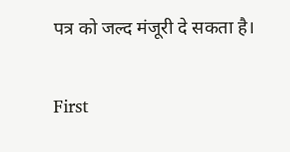पत्र को जल्द मंजूरी दे सकता है।

First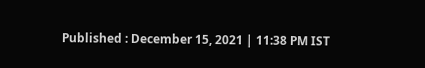Published : December 15, 2021 | 11:38 PM IST